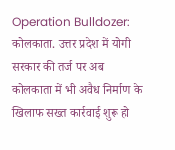Operation Bulldozer: कोलकाता. उत्तर प्रदेश में योगी सरकार की तर्ज पर अब कोलकाता में भी अवैध निर्माण के खिलाफ सख्त कार्रवाई शुरू हो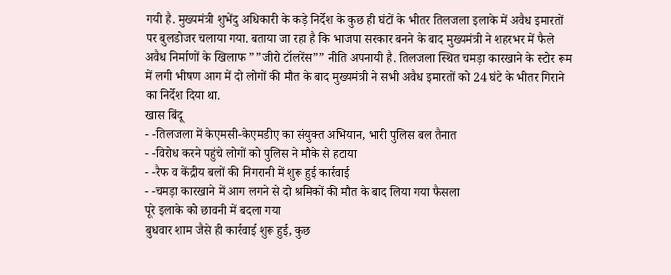गयी है. मुख्यमंत्री शुभेंदु अधिकारी के कड़े निर्देश के कुछ ही घंटों के भीतर तिलजला इलाके में अवैध इमारतों पर बुलडोजर चलाया गया. बताया जा रहा है कि भाजपा सरकार बनने के बाद मुख्यमंत्री ने शहरभर में फैले अवैध निर्माणों के खिलाफ ””जीरो टॉलरेंस”” नीति अपनायी है. तिलजला स्थित चमड़ा कारखाने के स्टोर रूम में लगी भीषण आग में दो लोगों की मौत के बाद मुख्यमंत्री ने सभी अवैध इमारतों को 24 घंटे के भीतर गिराने का निर्देश दिया था.
खास बिंदू
- -तिलजला में केएमसी-केएमडीए का संयुक्त अभियान, भारी पुलिस बल तैनात
- -विरोध करने पहुंचे लोगों को पुलिस ने मौके से हटाया
- -रैफ व केंद्रीय बलों की निगरानी में शुरू हुई कार्रवाई
- -चमड़ा कारखाने में आग लगने से दो श्रमिकों की मौत के बाद लिया गया फैसला
पूरे इलाके को छावनी में बदला गया
बुधवार शाम जैसे ही कार्रवाई शुरू हुई, कुछ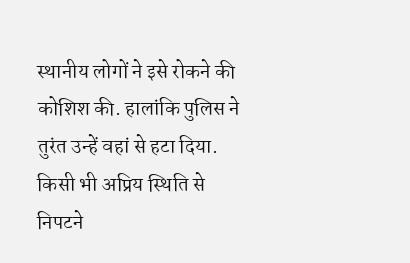स्थानीय लोगों ने इसे रोकने की कोशिश की. हालांकि पुलिस ने तुरंत उन्हें वहां से हटा दिया. किसी भी अप्रिय स्थिति से निपटने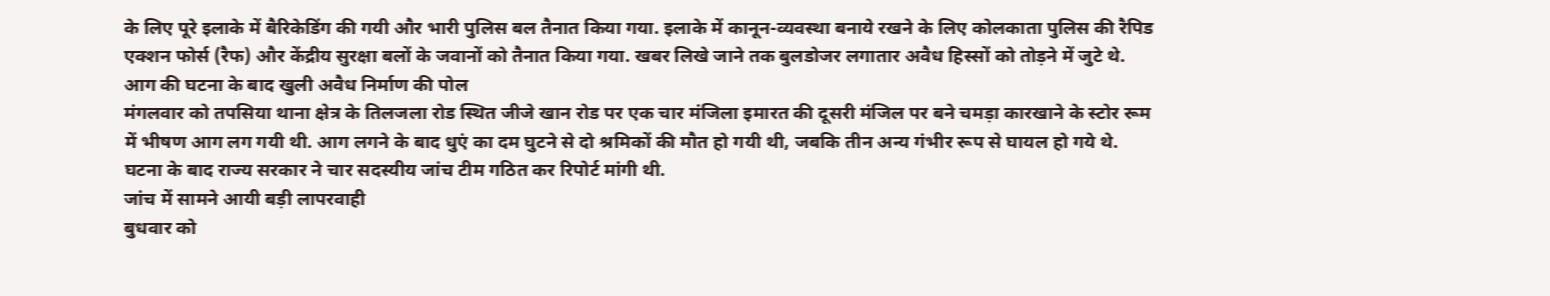के लिए पूरे इलाके में बैरिकेडिंग की गयी और भारी पुलिस बल तैनात किया गया. इलाके में कानून-व्यवस्था बनाये रखने के लिए कोलकाता पुलिस की रैपिड एक्शन फोर्स (रैफ) और केंद्रीय सुरक्षा बलों के जवानों को तैनात किया गया. खबर लिखे जाने तक बुलडोजर लगातार अवैध हिस्सों को तोड़ने में जुटे थे.
आग की घटना के बाद खुली अवैध निर्माण की पोल
मंगलवार को तपसिया थाना क्षेत्र के तिलजला रोड स्थित जीजे खान रोड पर एक चार मंजिला इमारत की दूसरी मंजिल पर बने चमड़ा कारखाने के स्टोर रूम में भीषण आग लग गयी थी. आग लगने के बाद धुएं का दम घुटने से दो श्रमिकों की मौत हो गयी थी, जबकि तीन अन्य गंभीर रूप से घायल हो गये थे. घटना के बाद राज्य सरकार ने चार सदस्यीय जांच टीम गठित कर रिपोर्ट मांगी थी.
जांच में सामने आयी बड़ी लापरवाही
बुधवार को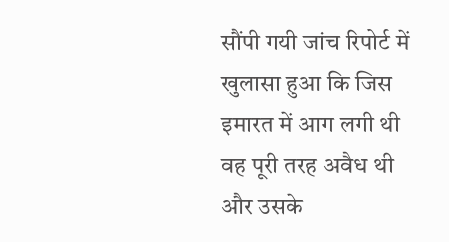सौंपी गयी जांच रिपोर्ट में खुलासा हुआ कि जिस इमारत में आग लगी थी वह पूरी तरह अवैध थी और उसके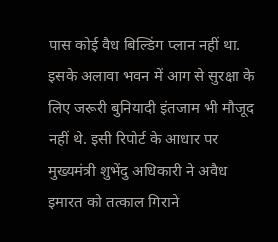पास कोई वैध बिल्डिंग प्लान नहीं था. इसके अलावा भवन में आग से सुरक्षा के लिए जरूरी बुनियादी इंतजाम भी मौजूद नहीं थे. इसी रिपोर्ट के आधार पर मुख्यमंत्री शुभेंदु अधिकारी ने अवैध इमारत को तत्काल गिराने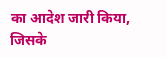का आदेश जारी किया, जिसके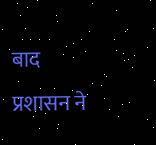बाद प्रशासन ने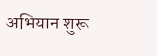अभियान शुरू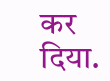कर दिया.